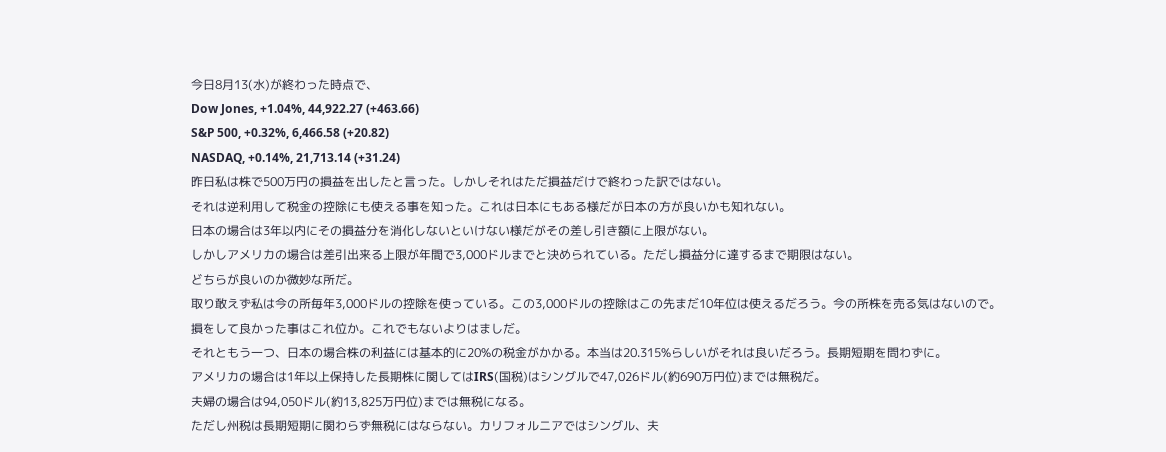今日8月13(水)が終わった時点で、
Dow Jones, +1.04%, 44,922.27 (+463.66)
S&P 500, +0.32%, 6,466.58 (+20.82)
NASDAQ, +0.14%, 21,713.14 (+31.24)
昨日私は株で500万円の損益を出したと言った。しかしそれはただ損益だけで終わった訳ではない。
それは逆利用して税金の控除にも使える事を知った。これは日本にもある様だが日本の方が良いかも知れない。
日本の場合は3年以内にその損益分を消化しないといけない様だがその差し引き額に上限がない。
しかしアメリカの場合は差引出来る上限が年間で3,000ドルまでと決められている。ただし損益分に達するまで期限はない。
どちらが良いのか微妙な所だ。
取り敢えず私は今の所毎年3,000ドルの控除を使っている。この3,000ドルの控除はこの先まだ10年位は使えるだろう。今の所株を売る気はないので。
損をして良かった事はこれ位か。これでもないよりはましだ。
それともう一つ、日本の場合株の利益には基本的に20%の税金がかかる。本当は20.315%らしいがそれは良いだろう。長期短期を問わずに。
アメリカの場合は1年以上保持した長期株に関してはIRS(国税)はシングルで47,026ドル(約690万円位)までは無税だ。
夫婦の場合は94,050ドル(約13,825万円位)までは無税になる。
ただし州税は長期短期に関わらず無税にはならない。カリフォルニアではシングル、夫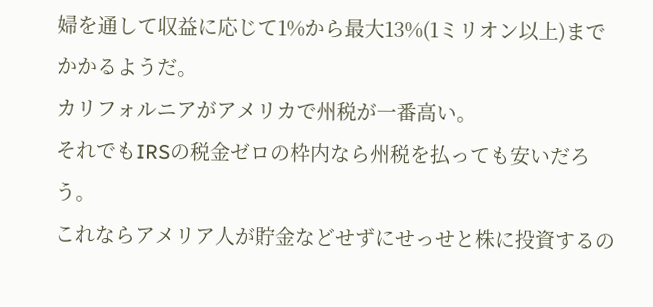婦を通して収益に応じて1%から最大13%(1ミリオン以上)までかかるようだ。
カリフォルニアがアメリカで州税が一番高い。
それでもIRSの税金ゼロの枠内なら州税を払っても安いだろう。
これならアメリア人が貯金などせずにせっせと株に投資するの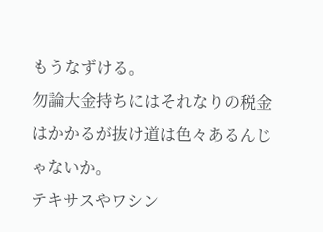もうなずける。
勿論大金持ちにはそれなりの税金はかかるが抜け道は色々あるんじゃないか。
テキサスやワシン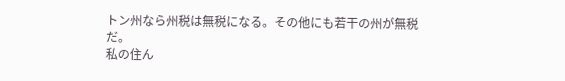トン州なら州税は無税になる。その他にも若干の州が無税だ。
私の住ん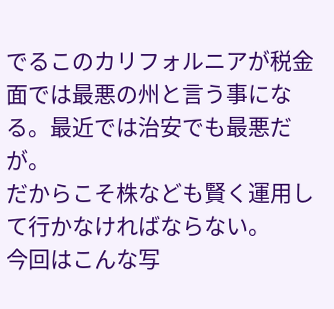でるこのカリフォルニアが税金面では最悪の州と言う事になる。最近では治安でも最悪だが。
だからこそ株なども賢く運用して行かなければならない。
今回はこんな写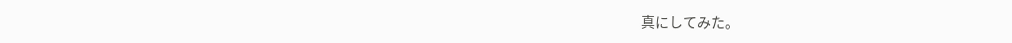真にしてみた。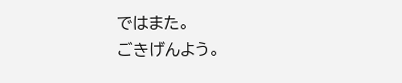ではまた。
ごきげんよう。